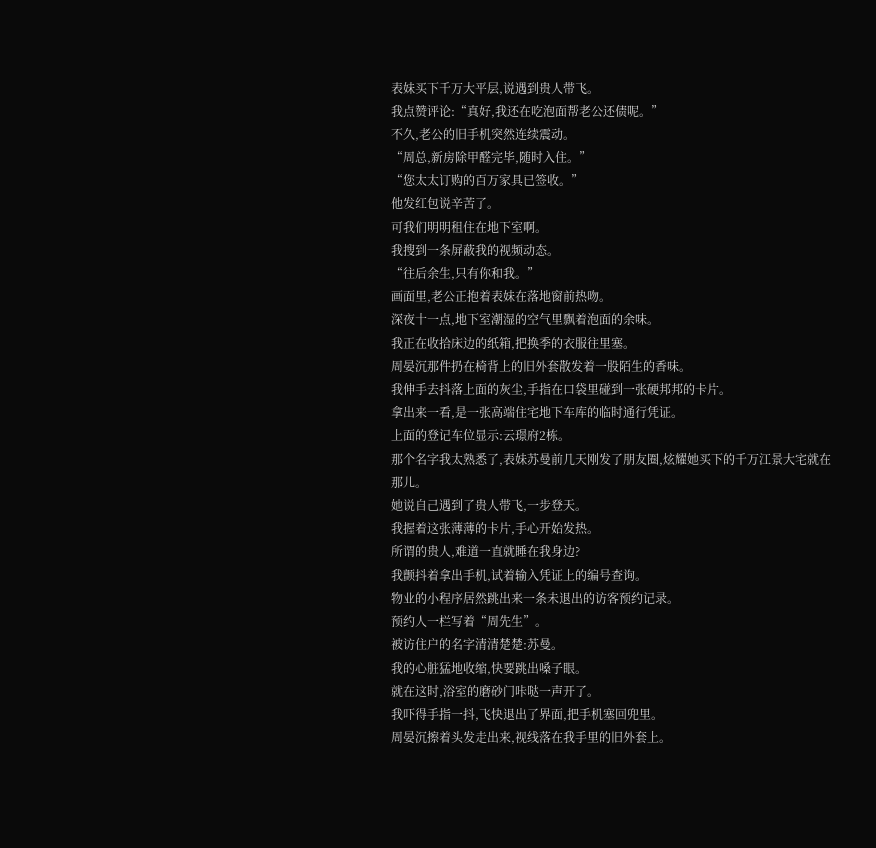表妹买下千万大平层,说遇到贵人带飞。
我点赞评论:“真好,我还在吃泡面帮老公还债呢。”
不久,老公的旧手机突然连续震动。
“周总,新房除甲醛完毕,随时入住。”
“您太太订购的百万家具已签收。”
他发红包说辛苦了。
可我们明明租住在地下室啊。
我搜到一条屏蔽我的视频动态。
“往后余生,只有你和我。”
画面里,老公正抱着表妹在落地窗前热吻。
深夜十一点,地下室潮湿的空气里飘着泡面的余味。
我正在收拾床边的纸箱,把换季的衣服往里塞。
周晏沉那件扔在椅背上的旧外套散发着一股陌生的香味。
我伸手去抖落上面的灰尘,手指在口袋里碰到一张硬邦邦的卡片。
拿出来一看,是一张高端住宅地下车库的临时通行凭证。
上面的登记车位显示:云璟府2栋。
那个名字我太熟悉了,表妹苏曼前几天刚发了朋友圈,炫耀她买下的千万江景大宅就在那儿。
她说自己遇到了贵人带飞,一步登天。
我握着这张薄薄的卡片,手心开始发热。
所谓的贵人,难道一直就睡在我身边?
我颤抖着拿出手机,试着输入凭证上的编号查询。
物业的小程序居然跳出来一条未退出的访客预约记录。
预约人一栏写着“周先生”。
被访住户的名字清清楚楚:苏曼。
我的心脏猛地收缩,快要跳出嗓子眼。
就在这时,浴室的磨砂门咔哒一声开了。
我吓得手指一抖,飞快退出了界面,把手机塞回兜里。
周晏沉擦着头发走出来,视线落在我手里的旧外套上。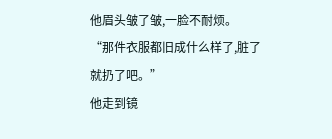他眉头皱了皱,一脸不耐烦。
“那件衣服都旧成什么样了,脏了就扔了吧。”
他走到镜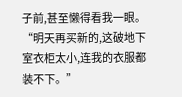子前,甚至懒得看我一眼。
“明天再买新的,这破地下室衣柜太小,连我的衣服都装不下。”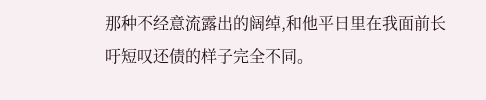那种不经意流露出的阔绰,和他平日里在我面前长吁短叹还债的样子完全不同。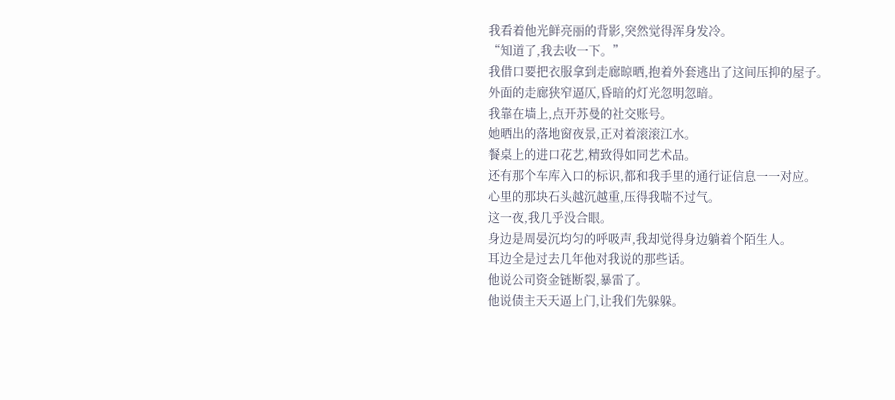我看着他光鲜亮丽的背影,突然觉得浑身发冷。
“知道了,我去收一下。”
我借口要把衣服拿到走廊晾晒,抱着外套逃出了这间压抑的屋子。
外面的走廊狭窄逼仄,昏暗的灯光忽明忽暗。
我靠在墙上,点开苏曼的社交账号。
她晒出的落地窗夜景,正对着滚滚江水。
餐桌上的进口花艺,精致得如同艺术品。
还有那个车库入口的标识,都和我手里的通行证信息一一对应。
心里的那块石头越沉越重,压得我喘不过气。
这一夜,我几乎没合眼。
身边是周晏沉均匀的呼吸声,我却觉得身边躺着个陌生人。
耳边全是过去几年他对我说的那些话。
他说公司资金链断裂,暴雷了。
他说债主天天逼上门,让我们先躲躲。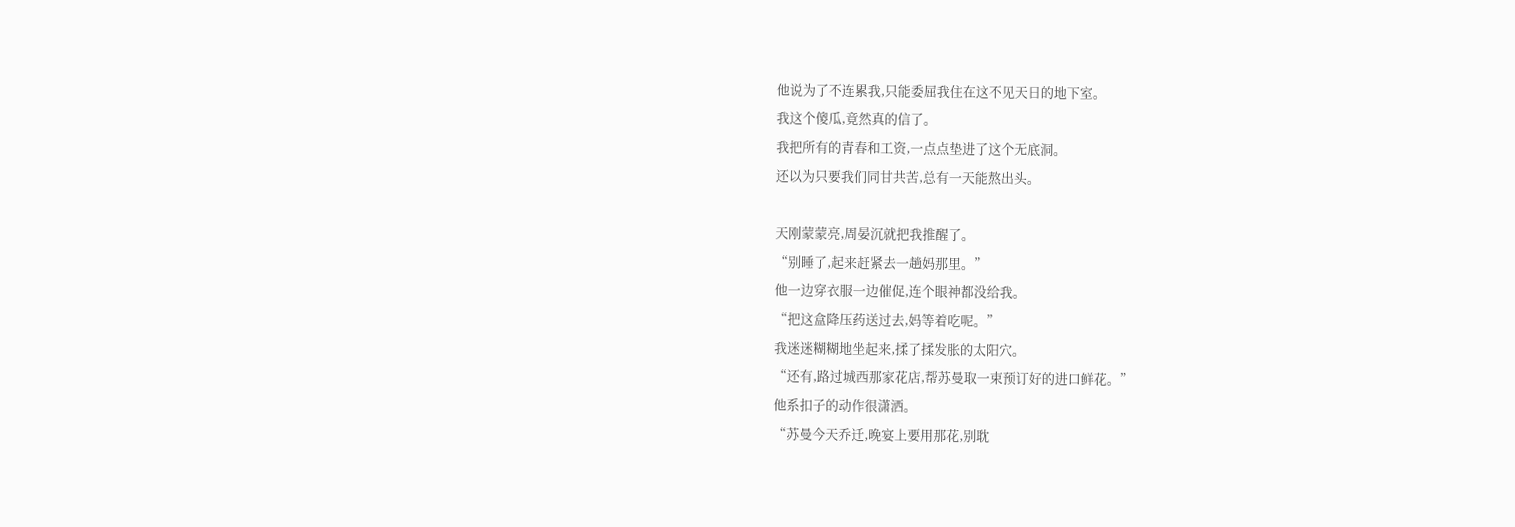他说为了不连累我,只能委屈我住在这不见天日的地下室。
我这个傻瓜,竟然真的信了。
我把所有的青春和工资,一点点垫进了这个无底洞。
还以为只要我们同甘共苦,总有一天能熬出头。

天刚蒙蒙亮,周晏沉就把我推醒了。
“别睡了,起来赶紧去一趟妈那里。”
他一边穿衣服一边催促,连个眼神都没给我。
“把这盒降压药送过去,妈等着吃呢。”
我迷迷糊糊地坐起来,揉了揉发胀的太阳穴。
“还有,路过城西那家花店,帮苏曼取一束预订好的进口鲜花。”
他系扣子的动作很潇洒。
“苏曼今天乔迁,晚宴上要用那花,别耽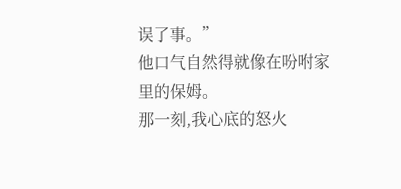误了事。”
他口气自然得就像在吩咐家里的保姆。
那一刻,我心底的怒火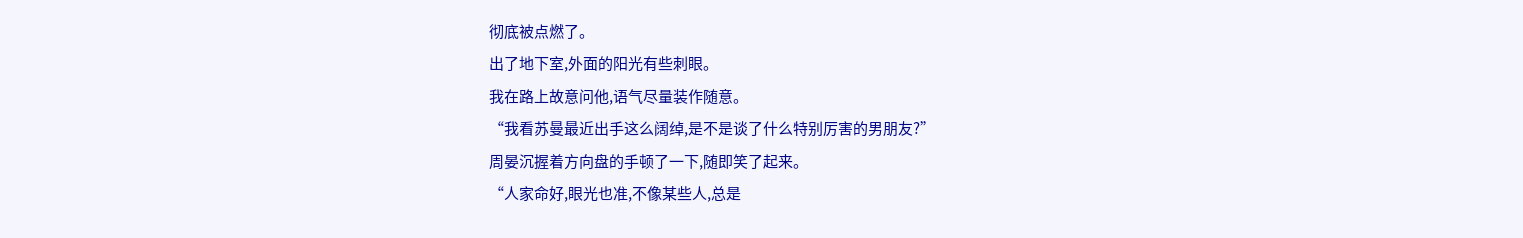彻底被点燃了。
出了地下室,外面的阳光有些刺眼。
我在路上故意问他,语气尽量装作随意。
“我看苏曼最近出手这么阔绰,是不是谈了什么特别厉害的男朋友?”
周晏沉握着方向盘的手顿了一下,随即笑了起来。
“人家命好,眼光也准,不像某些人,总是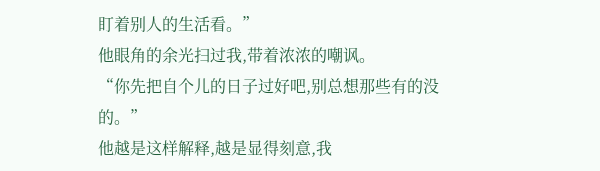盯着别人的生活看。”
他眼角的余光扫过我,带着浓浓的嘲讽。
“你先把自个儿的日子过好吧,别总想那些有的没的。”
他越是这样解释,越是显得刻意,我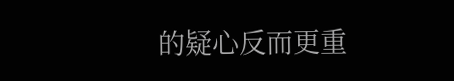的疑心反而更重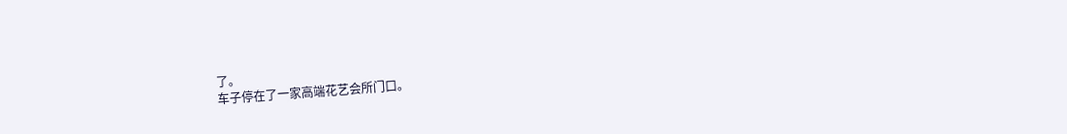了。
车子停在了一家高端花艺会所门口。